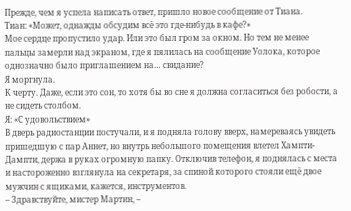Прежде, чем я успела написать ответ, пришло новое сообщение от Тиана.
Тиан: «Может, однажды обсудим всё это где-нибудь в кафе?»
Мое сердце пропустило удар. Или это был гром за окном. Но тем не менее пальцы замерли над экраном, где я пялилась на сообщение Уолока, которое однозначно было приглашением на… свидание?
Я моргнула.
К черту. Даже, если это сон, то хотя бы во сне я должна согласиться без робости, а не сидеть столбом.
Я: «С удовольствием»
В дверь радиостанции постучали, и я подняла голову вверх, намереваясь увидеть пришедшую с пар Аннет, но внутрь небольшого помещения влетел Хампти-Дампти, держа в руках огромную папку. Отключив телефон, я поднялась с места и настороженно взглянула на секретаря, за спиной которого стояли ещё двое мужчин с ящиками, кажется, инструментов.
– Здравствуйте, мистер Мартин, –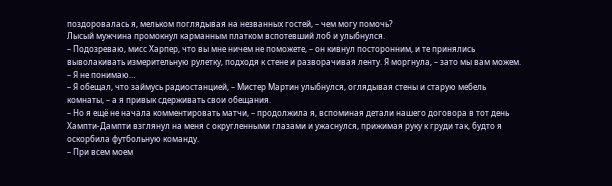поздоровалась я, мельком поглядывая на незванных гостей, – чем могу помочь?
Лысый мужчина промокнул карманным платком вспотевший лоб и улыбнулся.
– Подозреваю, мисс Харпер, что вы мне ничем не поможете, – он кивнул посторонним, и те принялись выволакивать измерительную рулетку, подходя к стене и разворачивая ленту. Я моргнула, – зато мы вам можем.
– Я не понимаю…
– Я обещал, что займусь радиостанцией, – Мистер Мартин улыбнулся, оглядывая стены и старую мебель комнаты, – а я привык сдерживать свои обещания.
– Но я ещё не начала комментировать матчи, – продолжила я, вспоминая детали нашего договора в тот день
Хампти-Дампти взглянул на меня с округленными глазами и ужаснулся, прижимая руку к груди так, будто я оскорбила футбольную команду.
– При всем моем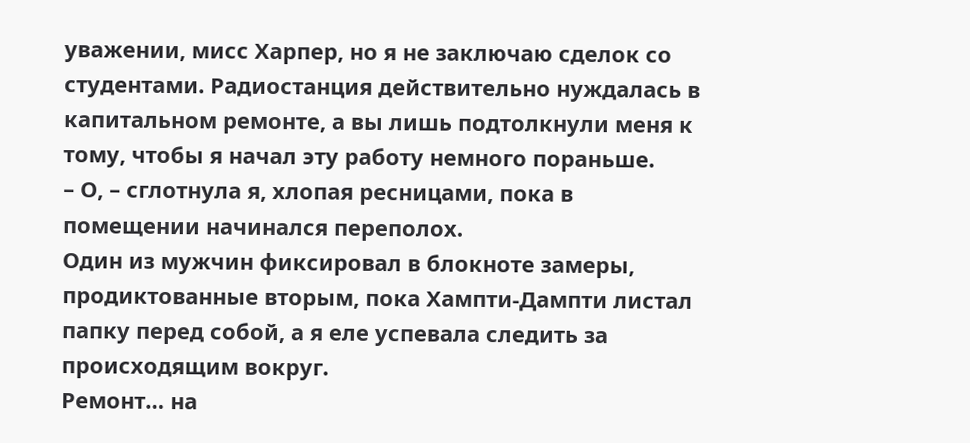уважении, мисс Харпер, но я не заключаю сделок со студентами. Радиостанция действительно нуждалась в капитальном ремонте, а вы лишь подтолкнули меня к тому, чтобы я начал эту работу немного пораньше.
– О, – сглотнула я, хлопая ресницами, пока в помещении начинался переполох.
Один из мужчин фиксировал в блокноте замеры, продиктованные вторым, пока Хампти-Дампти листал папку перед собой, а я еле успевала следить за происходящим вокруг.
Ремонт… на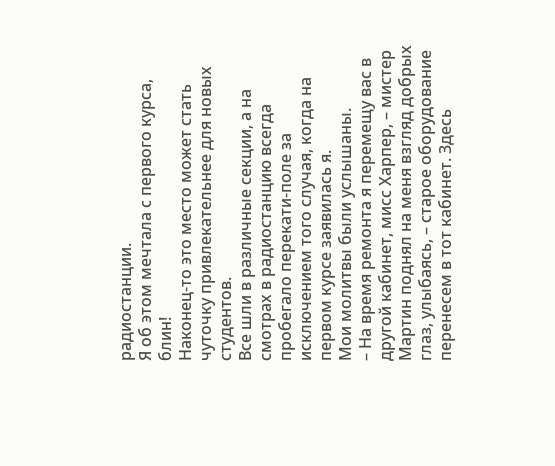радиостанции.
Я об этом мечтала с первого курса, блин!
Наконец-то это место может стать чуточку привлекательнее для новых студентов.
Все шли в различные секции, а на смотрах в радиостанцию всегда пробегало перекати-поле за исключением того случая, когда на первом курсе заявилась я.
Мои молитвы были услышаны.
– На время ремонта я перемещу вас в другой кабинет, мисс Харпер, – мистер Мартин поднял на меня взгляд добрых глаз, улыбаясь, – старое оборудование перенесем в тот кабинет. Здесь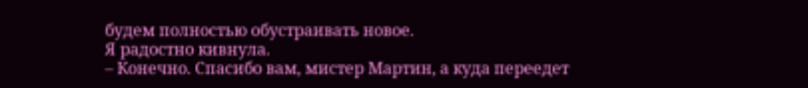будем полностью обустраивать новое.
Я радостно кивнула.
– Конечно. Спасибо вам, мистер Мартин, а куда переедет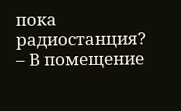пока радиостанция?
– В помещение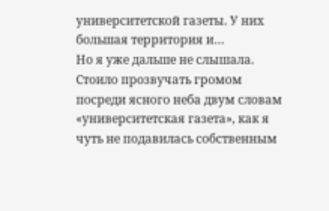университетской газеты. У них большая территория и…
Но я уже дальше не слышала. Стоило прозвучать громом посреди ясного неба двум словам «университетская газета», как я чуть не подавилась собственным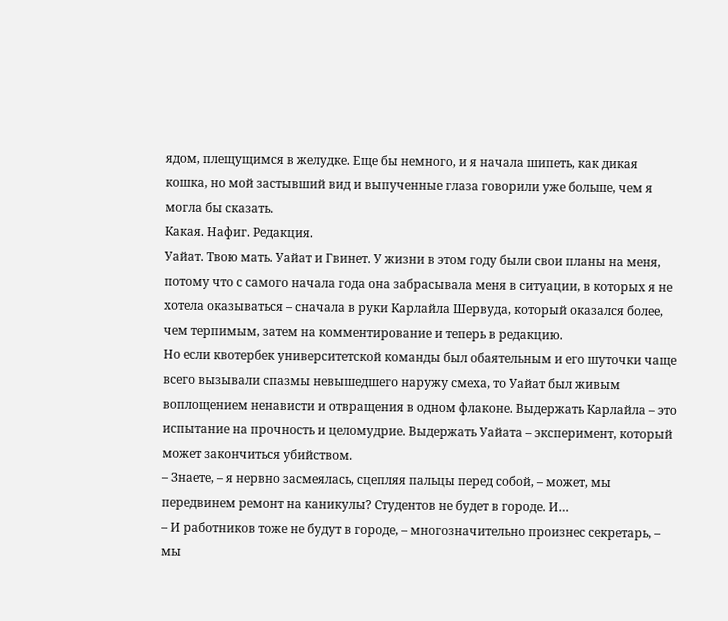ядом, плещущимся в желудке. Еще бы немного, и я начала шипеть, как дикая кошка, но мой застывший вид и выпученные глаза говорили уже больше, чем я могла бы сказать.
Какая. Нафиг. Редакция.
Уайат. Твою мать. Уайат и Гвинет. У жизни в этом году были свои планы на меня, потому что с самого начала года она забрасывала меня в ситуации, в которых я не хотела оказываться – сначала в руки Карлайла Шервуда, который оказался более, чем терпимым, затем на комментирование и теперь в редакцию.
Но если квотербек университетской команды был обаятельным и его шуточки чаще всего вызывали спазмы невышедшего наружу смеха, то Уайат был живым воплощением ненависти и отвращения в одном флаконе. Выдержать Карлайла – это испытание на прочность и целомудрие. Выдержать Уайата – эксперимент, который может закончиться убийством.
– Знаете, – я нервно засмеялась, сцепляя пальцы перед собой, – может, мы передвинем ремонт на каникулы? Студентов не будет в городе. И…
– И работников тоже не будут в городе, – многозначительно произнес секретарь, – мы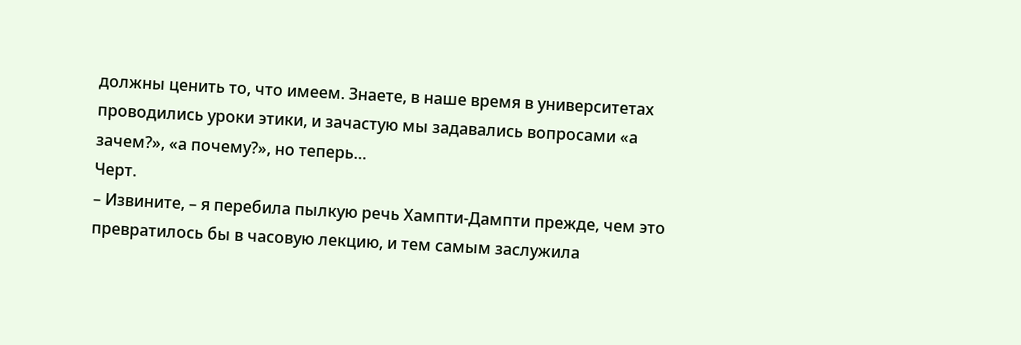должны ценить то, что имеем. Знаете, в наше время в университетах проводились уроки этики, и зачастую мы задавались вопросами «а зачем?», «а почему?», но теперь…
Черт.
– Извините, – я перебила пылкую речь Хампти-Дампти прежде, чем это превратилось бы в часовую лекцию, и тем самым заслужила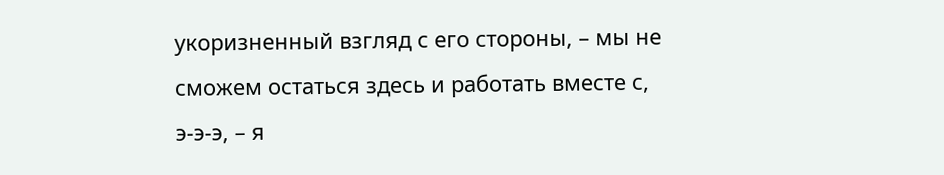укоризненный взгляд с его стороны, – мы не сможем остаться здесь и работать вместе с, э-э-э, – я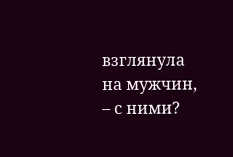взглянула на мужчин, – с ними?